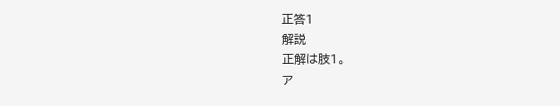正答1
解説
正解は肢1。
ア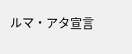ルマ・アタ宣言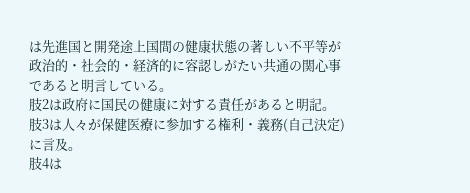は先進国と開発途上国間の健康状態の著しい不平等が政治的・社会的・経済的に容認しがたい共通の関心事であると明言している。
肢2は政府に国民の健康に対する責任があると明記。
肢3は人々が保健医療に参加する権利・義務(自己決定)に言及。
肢4は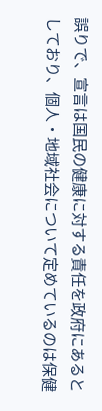誤りで、宣言は国民の健康に対する責任を政府にあるとしており、個人・地域社会について定めているのは保健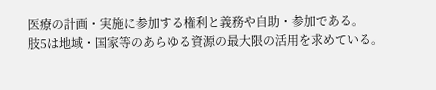医療の計画・実施に参加する権利と義務や自助・参加である。
肢5は地域・国家等のあらゆる資源の最大限の活用を求めている。